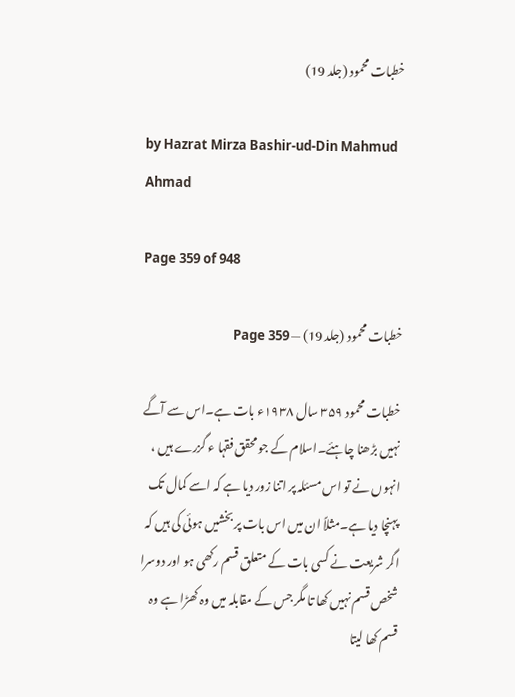خطبات محمود (جلد 19)

by Hazrat Mirza Bashir-ud-Din Mahmud Ahmad

Page 359 of 948

خطبات محمود (جلد 19) — Page 359

خطبات محمود ۳۵۹ سال ۱۹۳۸ء بات ہے۔اس سے آگے نہیں بڑھنا چاہئے۔اسلام کے جو محقق فقہا ء گزرے ہیں ، انہوں نے تو اس مسئلہ پر اتنا زور دیا ہے کہ اسے کمال تک پہنچا دیا ہے۔مثلاً ان میں اس بات پر بخشیں ہوئی کی ہیں کہ اگر شریعت نے کسی بات کے متعلق قسم رکھی ہو اور دوسرا شخص قسم نہیں کھا تا مگر جس کے مقابلہ میں وہ کھڑا ہے وہ قسم کھا لیتا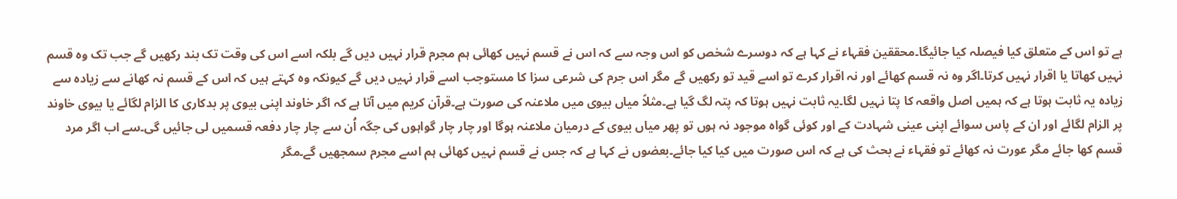ہے تو اس کے متعلق کیا فیصلہ کیا جائیگا۔محققین فقہاء نے کہا ہے کہ دوسرے شخص کو اس وجہ سے کہ اس نے قسم نہیں کھائی ہم مجرم قرار نہیں دیں گے بلکہ اسے اس کی وقت تک بند رکھیں گے جب تک وہ قسم نہیں کھاتا یا اقرار نہیں کرتا۔اگر وہ نہ قسم کھائے اور نہ اقرار کرے تو اسے قید تو رکھیں گے مگر اس جرم کی شرعی سزا کا مستوجب اسے قرار نہیں دیں گے کیونکہ وہ کہتے ہیں کہ اس کے قسم نہ کھانے سے زیادہ سے زیادہ یہ ثابت ہوتا ہے کہ ہمیں اصل واقعہ کا پتا نہیں لگا۔یہ ثابت نہیں ہوتا کہ پتہ لگ گیا ہے۔مثلاً میاں بیوی میں ملاعنہ کی صورت ہے۔قرآن کریم میں آتا ہے کہ اگر خاوند اپنی بیوی پر بدکاری کا الزام لگائے یا بیوی خاوند پر الزام لگائے اور ان کے پاس سوائے اپنی عینی شہادت کے اور کوئی گواہ موجود نہ ہوں تو پھر میاں بیوی کے درمیان ملاعنہ ہوگا اور چار چار گواہوں کی جگہ اُن سے چار چار دفعہ قسمیں لی جائیں گی۔سے اب اگر مرد قسم کھا جائے مگر عورت نہ کھائے تو فقہاء نے بحث کی ہے کہ اس صورت میں کیا کیا جائے۔بعضوں نے کہا ہے کہ جس نے قسم نہیں کھائی ہم اسے مجرم سمجھیں گے۔مگر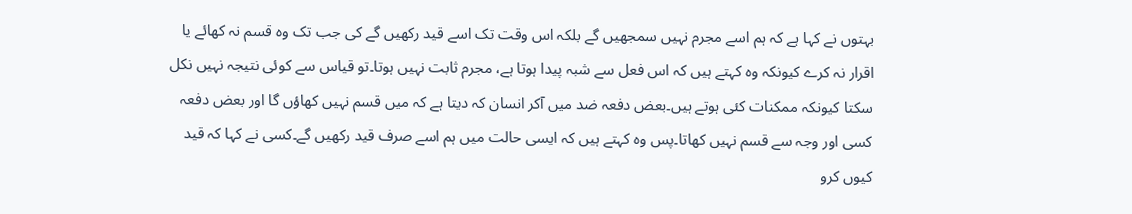بہتوں نے کہا ہے کہ ہم اسے مجرم نہیں سمجھیں گے بلکہ اس وقت تک اسے قید رکھیں گے کی جب تک وہ قسم نہ کھائے یا اقرار نہ کرے کیونکہ وہ کہتے ہیں کہ اس فعل سے شبہ پیدا ہوتا ہے، مجرم ثابت نہیں ہوتا۔تو قیاس سے کوئی نتیجہ نہیں نکل سکتا کیونکہ ممکنات کئی ہوتے ہیں۔بعض دفعہ ضد میں آکر انسان کہ دیتا ہے کہ میں قسم نہیں کھاؤں گا اور بعض دفعہ کسی اور وجہ سے قسم نہیں کھاتا۔پس وہ کہتے ہیں کہ ایسی حالت میں ہم اسے صرف قید رکھیں گے۔کسی نے کہا کہ قید کیوں کرو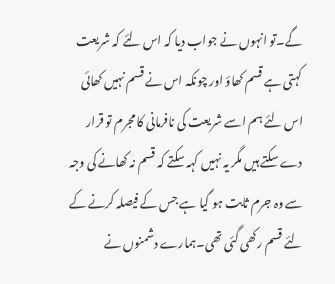گے۔تو انہوں نے جواب دیا کہ اس لئے کہ شریعت کہتی ہے قسم کھاؤ اور چونکہ اس نے قسم نہیں کھائی اس لئے ہم اسے شریعت کی نافرمانی کا مجرم تو قرار دے سکتے ہیں مگر یہ نہیں کہہ سکتے کہ قسم نہ کھانے کی وجہ سے وہ جرم ثابت ہو گیا ہے جس کے فیصلہ کرنے کے لئے قسم رکھی گئی تھی۔ہمارے دشمنوں نے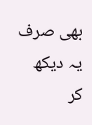بھی صرف یہ دیکھ کر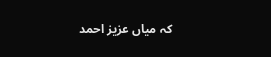کہ میاں عزیز احمد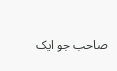صاحب جو ایک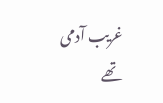غریب آدمی تھے